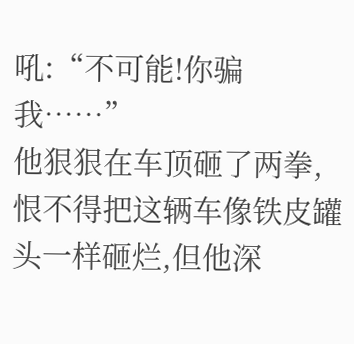吼:“不可能!你骗我……”
他狠狠在车顶砸了两拳,恨不得把这辆车像铁皮罐头一样砸烂,但他深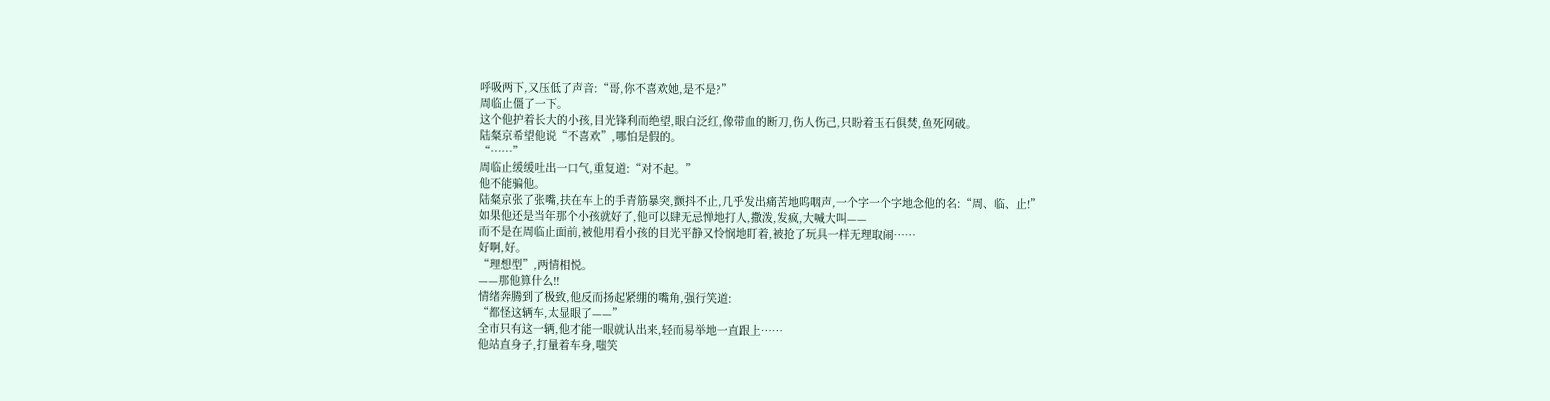呼吸两下,又压低了声音:“哥,你不喜欢她,是不是?”
周临止僵了一下。
这个他护着长大的小孩,目光锋利而绝望,眼白泛红,像带血的断刀,伤人伤己,只盼着玉石俱焚,鱼死网破。
陆粲京希望他说“不喜欢”,哪怕是假的。
“……”
周临止缓缓吐出一口气,重复道:“对不起。”
他不能骗他。
陆粲京张了张嘴,扶在车上的手青筋暴突,颤抖不止,几乎发出痛苦地呜咽声,一个字一个字地念他的名:“周、临、止!”
如果他还是当年那个小孩就好了,他可以肆无忌惮地打人,撒泼,发疯,大喊大叫——
而不是在周临止面前,被他用看小孩的目光平静又怜悯地盯着,被抢了玩具一样无理取闹……
好啊,好。
“理想型”,两情相悦。
——那他算什么!!
情绪奔腾到了极致,他反而扬起紧绷的嘴角,强行笑道:
“都怪这辆车,太显眼了——”
全市只有这一辆,他才能一眼就认出来,轻而易举地一直跟上……
他站直身子,打量着车身,嗤笑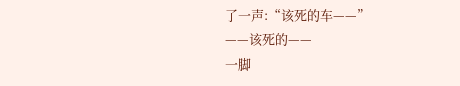了一声:“该死的车——”
——该死的——
一脚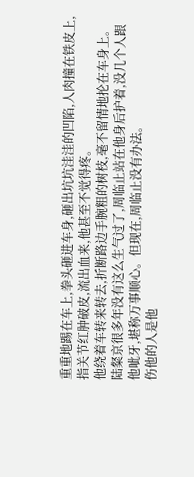重重地踢在车上,拳头砸进车身,砸出坑坑洼洼的凹陷,人肉撞在铁皮上,指关节红肿破皮,流出血来,他甚至不觉得疼。
他绕着车转来转去,折断路边手腕粗的树枝,毫不留情地抡在车身上。
陆粲京很多年没有这么生气过了,周临止站在他身后护着,没几个人跟他呲牙,堪称万事顺心。但现在,周临止没有办法。
伤他的人是他